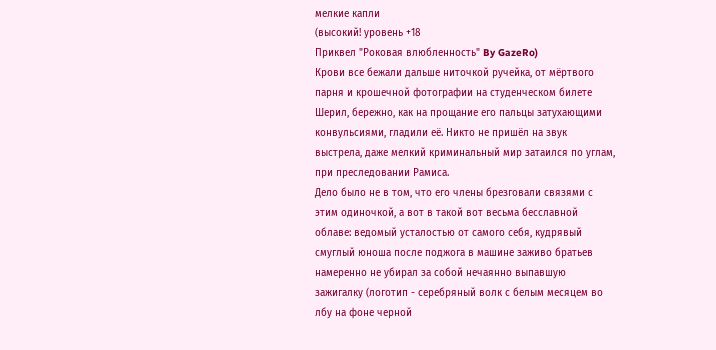мелкие капли
(высокий! уровень +18
Приквел "Роковая влюбленность" By GazeRo)
Крови все бежали дальше ниточкой ручейка, от мёртвого парня и крошечной фотографии на студенческом билете Шерил, бережно, как на прощание его пальцы затухающими конвульсиями, гладили её. Никто не пришёл на звук выстрела, даже мелкий криминальный мир затаился по углам, при преследовании Рамиса.
Дело было не в том, что его члены брезговали связями с этим одиночкой, а вот в такой вот весьма бесславной облаве: ведомый усталостью от самого себя, кудрявый смуглый юноша после поджога в машине заживо братьев намеренно не убирал за собой нечаянно выпавшую зажигалку (логотип - серебряный волк с белым месяцем во лбу на фоне черной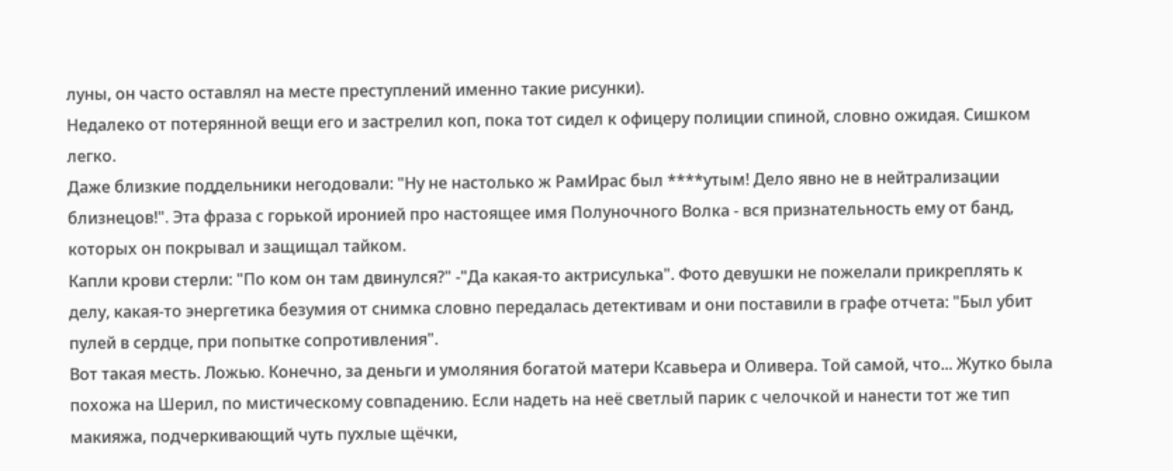луны, он часто оставлял на месте преступлений именно такие рисунки).
Недалеко от потерянной вещи его и застрелил коп, пока тот сидел к офицеру полиции спиной, словно ожидая. Сишком легко.
Даже близкие поддельники негодовали: "Ну не настолько ж РамИрас был ****утым! Дело явно не в нейтрализации близнецов!". Эта фраза с горькой иронией про настоящее имя Полуночного Волка - вся признательность ему от банд, которых он покрывал и защищал тайком.
Капли крови стерли: "По ком он там двинулся?" -"Да какая-то актрисулька". Фото девушки не пожелали прикреплять к делу, какая-то энергетика безумия от снимка словно передалась детективам и они поставили в графе отчета: "Был убит пулей в сердце, при попытке сопротивления".
Вот такая месть. Ложью. Конечно, за деньги и умоляния богатой матери Ксавьера и Оливера. Той самой, что... Жутко была похожа на Шерил, по мистическому совпадению. Если надеть на неё светлый парик с челочкой и нанести тот же тип макияжа, подчеркивающий чуть пухлые щёчки,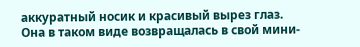аккуратный носик и красивый вырез глаз.
Она в таком виде возвращалась в свой мини-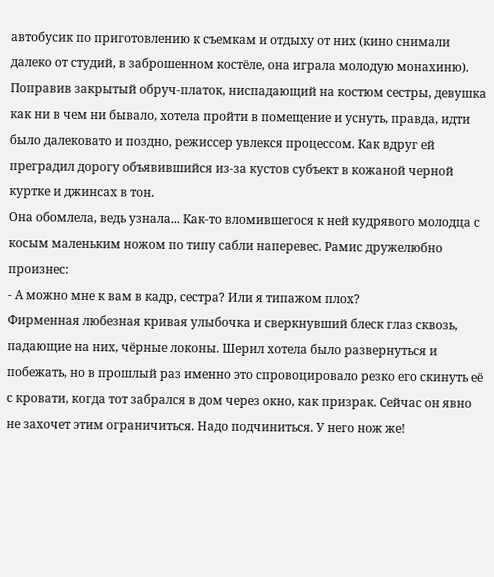автобусик по приготовлению к съемкам и отдыху от них (кино снимали далеко от студий, в заброшенном костёле, она играла молодую монахиню).
Поправив закрытый обруч-платок, ниспадающий на костюм сестры, девушка как ни в чем ни бывало, хотела пройти в помещение и уснуть, правда, идти было далековато и поздно, режиссер увлекся процессом. Как вдруг ей преградил дорогу объявившийся из-за кустов субъект в кожаной черной куртке и джинсах в тон.
Она обомлела, ведь узнала... Как-то вломившегося к ней кудрявого молодца с косым маленьким ножом по типу сабли наперевес. Рамис дружелюбно произнес:
- А можно мне к вам в кадр, сестра? Или я типажом плох?
Фирменная любезная кривая улыбочка и сверкнувший блеск глаз сквозь, падающие на них, чёрные локоны. Шерил хотела было развернуться и побежать, но в прошлый раз именно это спровоцировало резко его скинуть её с кровати, когда тот забрался в дом через окно, как призрак. Сейчас он явно не захочет этим ограничиться. Надо подчиниться. У него нож же!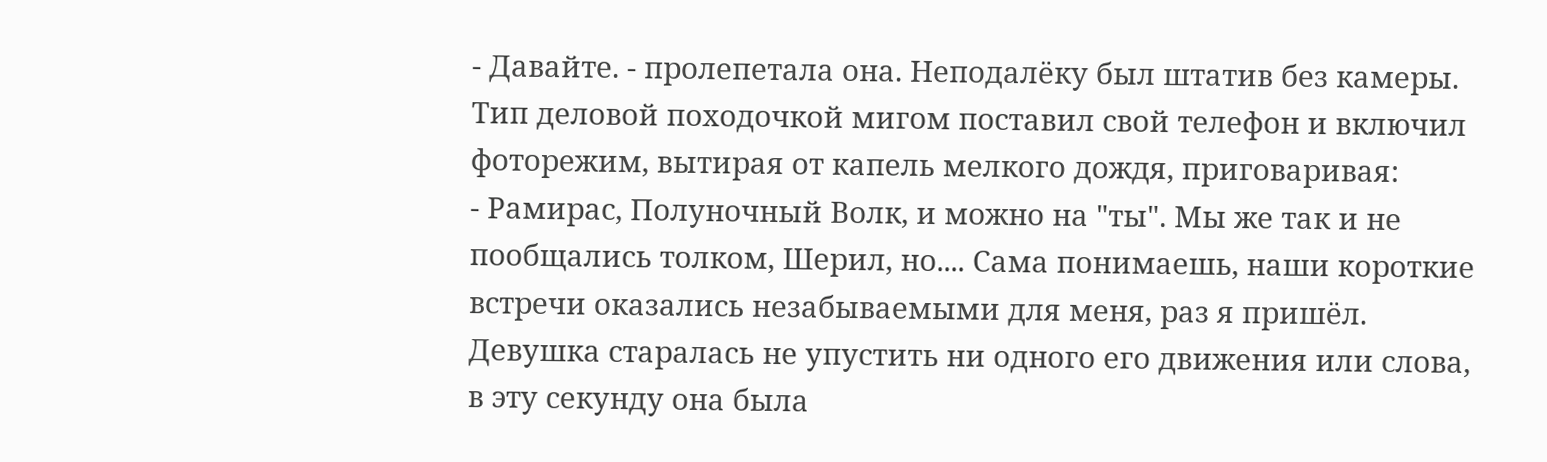- Давайте. - пролепетала она. Неподалёку был штатив без камеры.
Тип деловой походочкой мигом поставил свой телефон и включил фоторежим, вытирая от капель мелкого дождя, приговаривая:
- Рамирас, Полуночный Волк, и можно на "ты". Мы же так и не пообщались толком, Шерил, но.... Сама понимаешь, наши короткие встречи оказались незабываемыми для меня, раз я пришёл.
Девушка старалась не упустить ни одного его движения или слова, в эту секунду она была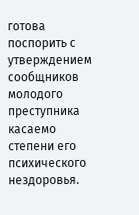готова поспорить с утверждением сообщников молодого преступника касаемо степени его психического нездоровья.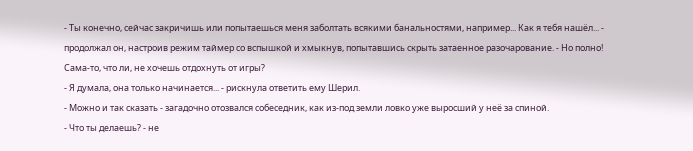- Ты конечно, сейчас закричишь или попытаешься меня заболтать всякими банальностями, например... Как я тебя нашёл... - продолжал он, настроив режим таймер со вспышкой и хмыкнув, попытавшись скрыть затаенное разочарование. - Но полно! Сама-то, что ли, не хочешь отдохнуть от игры?
- Я думала, она только начинается... - рискнула ответить ему Шерил.
- Можно и так сказать - загадочно отозвался собеседник, как из-под земли ловко уже выросший у неё за спиной.
- Что ты делаешь? - не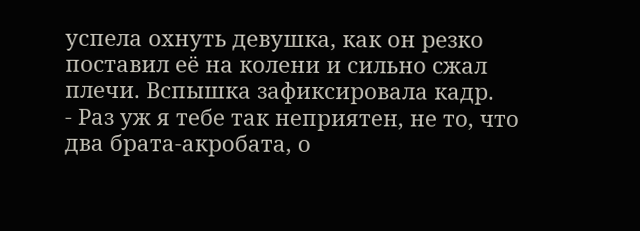успела охнуть девушка, как он резко поставил её на колени и сильно сжал плечи. Вспышка зафиксировала кадр.
- Раз уж я тебе так неприятен, не то, что два брата-акробата, о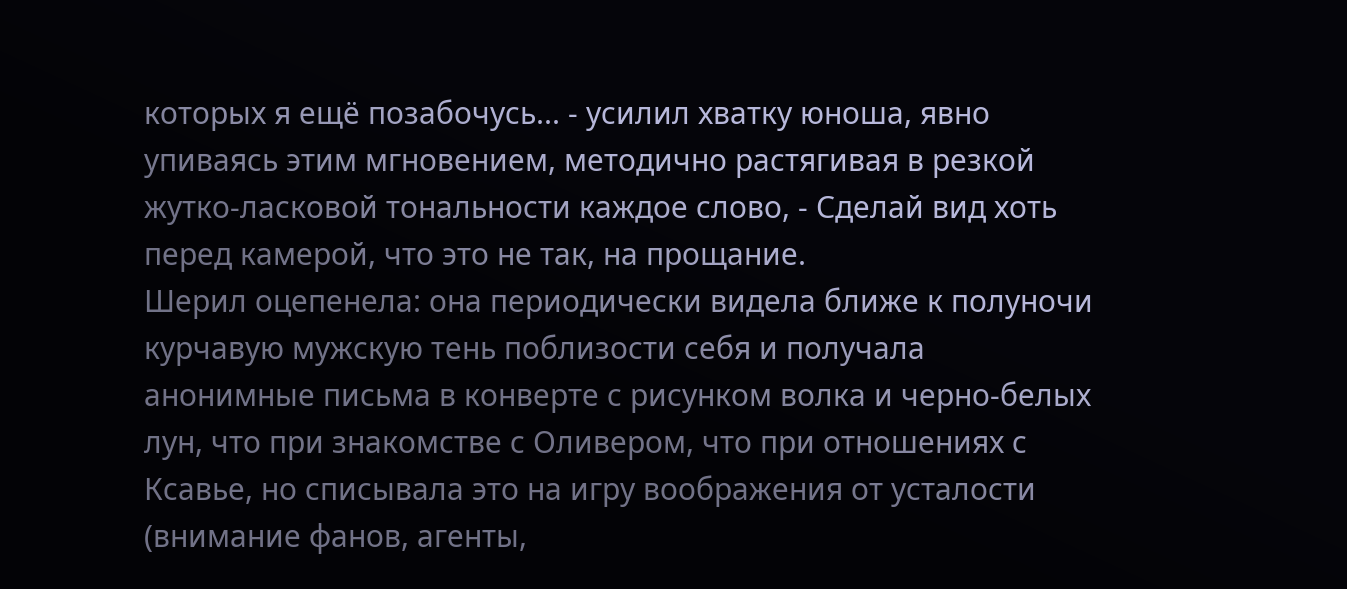которых я ещё позабочусь... - усилил хватку юноша, явно упиваясь этим мгновением, методично растягивая в резкой жутко-ласковой тональности каждое слово, - Сделай вид хоть перед камерой, что это не так, на прощание.
Шерил оцепенела: она периодически видела ближе к полуночи курчавую мужскую тень поблизости себя и получала анонимные письма в конверте с рисунком волка и черно-белых лун, что при знакомстве с Оливером, что при отношениях с Ксавье, но списывала это на игру воображения от усталости (внимание фанов, агенты,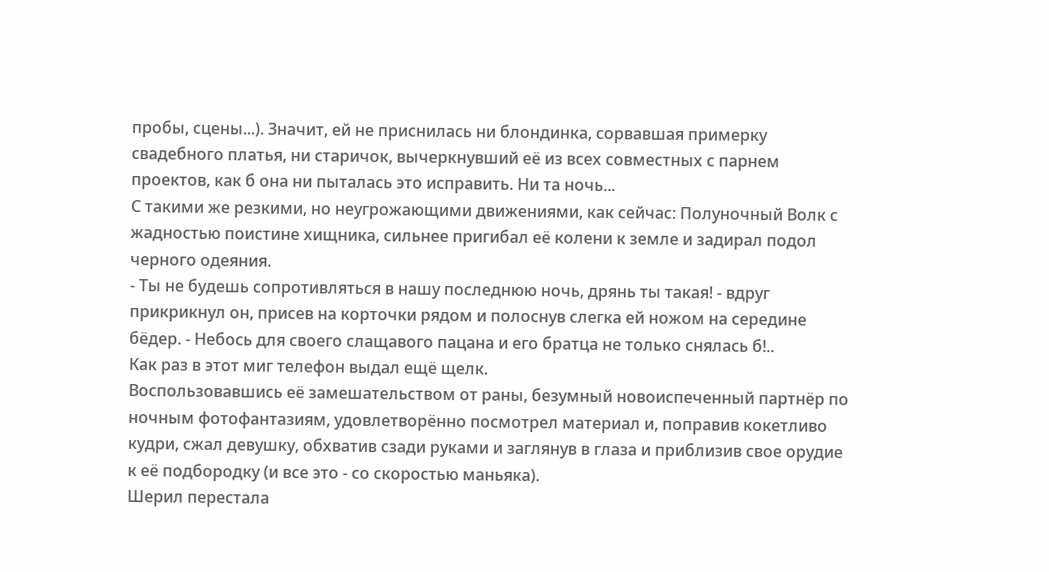пробы, сцены...). Значит, ей не приснилась ни блондинка, сорвавшая примерку свадебного платья, ни старичок, вычеркнувший её из всех совместных с парнем проектов, как б она ни пыталась это исправить. Ни та ночь...
С такими же резкими, но неугрожающими движениями, как сейчас: Полуночный Волк с жадностью поистине хищника, сильнее пригибал её колени к земле и задирал подол черного одеяния.
- Ты не будешь сопротивляться в нашу последнюю ночь, дрянь ты такая! - вдруг прикрикнул он, присев на корточки рядом и полоснув слегка ей ножом на середине бёдер. - Небось для своего слащавого пацана и его братца не только снялась б!..
Как раз в этот миг телефон выдал ещё щелк.
Воспользовавшись её замешательством от раны, безумный новоиспеченный партнёр по ночным фотофантазиям, удовлетворённо посмотрел материал и, поправив кокетливо кудри, сжал девушку, обхватив сзади руками и заглянув в глаза и приблизив свое орудие к её подбородку (и все это - со скоростью маньяка).
Шерил перестала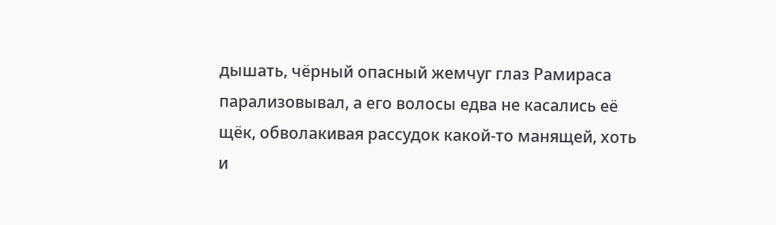дышать, чёрный опасный жемчуг глаз Рамираса парализовывал, а его волосы едва не касались её щёк, обволакивая рассудок какой-то манящей, хоть и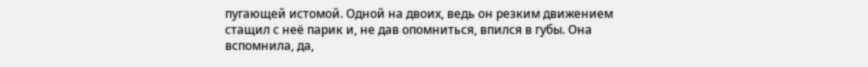пугающей истомой. Одной на двоих, ведь он резким движением стащил с неё парик и, не дав опомниться, впился в губы. Она вспомнила, да,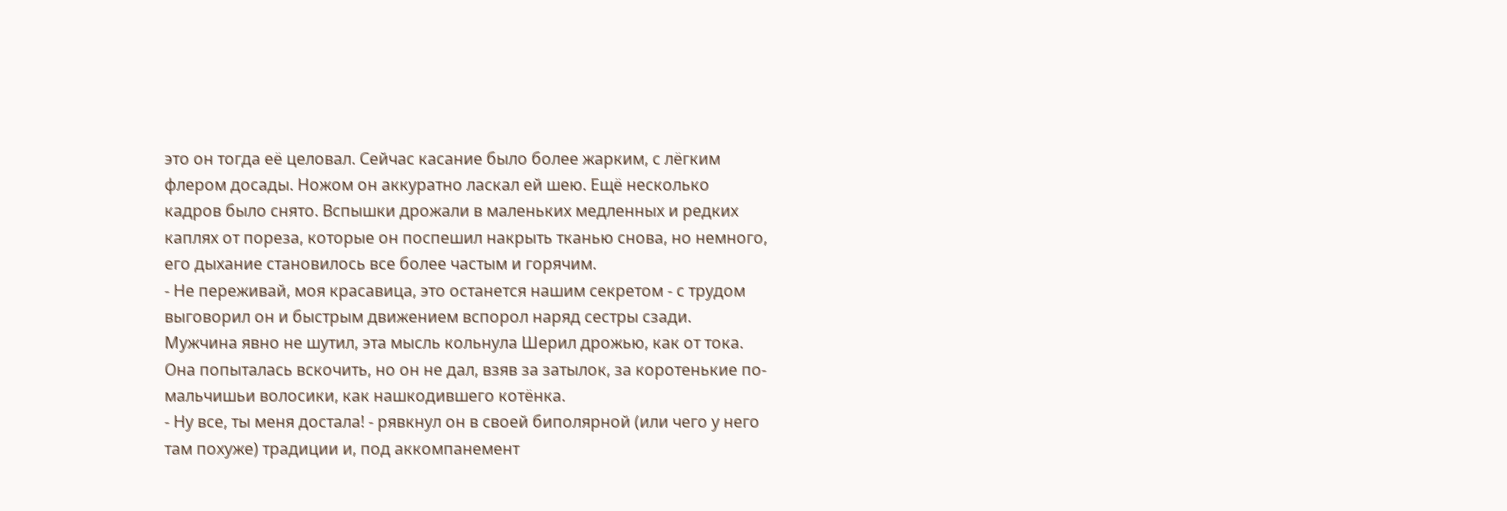это он тогда её целовал. Сейчас касание было более жарким, с лёгким флером досады. Ножом он аккуратно ласкал ей шею. Ещё несколько кадров было снято. Вспышки дрожали в маленьких медленных и редких каплях от пореза, которые он поспешил накрыть тканью снова, но немного, его дыхание становилось все более частым и горячим.
- Не переживай, моя красавица, это останется нашим секретом - с трудом выговорил он и быстрым движением вспорол наряд сестры сзади.
Мужчина явно не шутил, эта мысль кольнула Шерил дрожью, как от тока. Она попыталась вскочить, но он не дал, взяв за затылок, за коротенькие по-мальчишьи волосики, как нашкодившего котёнка.
- Ну все, ты меня достала! - рявкнул он в своей биполярной (или чего у него там похуже) традиции и, под аккомпанемент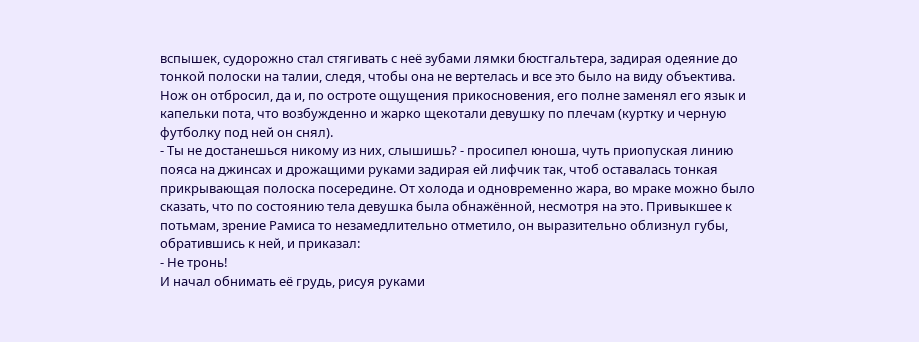вспышек, судорожно стал стягивать с неё зубами лямки бюстгальтера, задирая одеяние до тонкой полоски на талии, следя, чтобы она не вертелась и все это было на виду объектива. Нож он отбросил, да и, по остроте ощущения прикосновения, его полне заменял его язык и капельки пота, что возбужденно и жарко щекотали девушку по плечам (куртку и черную футболку под ней он снял).
- Ты не достанешься никому из них, слышишь? - просипел юноша, чуть приопуская линию пояса на джинсах и дрожащими руками задирая ей лифчик так, чтоб оставалась тонкая прикрывающая полоска посередине. От холода и одновременно жара, во мраке можно было сказать, что по состоянию тела девушка была обнажённой, несмотря на это. Привыкшее к потьмам, зрение Рамиса то незамедлительно отметило, он выразительно облизнул губы, обратившись к ней, и приказал:
- Не тронь!
И начал обнимать её грудь, рисуя руками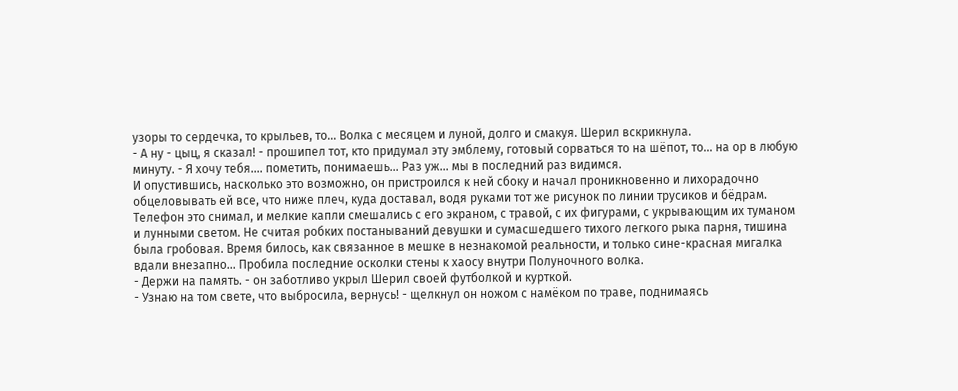узоры то сердечка, то крыльев, то... Волка с месяцем и луной, долго и смакуя. Шерил вскрикнула.
- А ну - цыц, я сказал! - прошипел тот, кто придумал эту эмблему, готовый сорваться то на шёпот, то... на ор в любую минуту. - Я хочу тебя.... пометить, понимаешь... Раз уж... мы в последний раз видимся.
И опустившись, насколько это возможно, он пристроился к ней сбоку и начал проникновенно и лихорадочно обцеловывать ей все, что ниже плеч, куда доставал, водя руками тот же рисунок по линии трусиков и бёдрам.
Телефон это снимал, и мелкие капли смешались с его экраном, с травой, с их фигурами, с укрывающим их туманом и лунными светом. Не считая робких постанываний девушки и сумасшедшего тихого легкого рыка парня, тишина была гробовая. Время билось, как связанное в мешке в незнакомой реальности, и только сине-красная мигалка вдали внезапно... Пробила последние осколки стены к хаосу внутри Полуночного волка.
- Держи на память. - он заботливо укрыл Шерил своей футболкой и курткой.
- Узнаю на том свете, что выбросила, вернусь! - щелкнул он ножом с намёком по траве, поднимаясь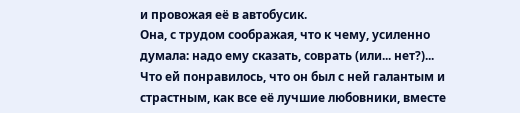и провожая её в автобусик.
Она, с трудом соображая, что к чему, усиленно думала: надо ему сказать, соврать (или... нет?)... Что ей понравилось, что он был с ней галантым и страстным, как все её лучшие любовники, вместе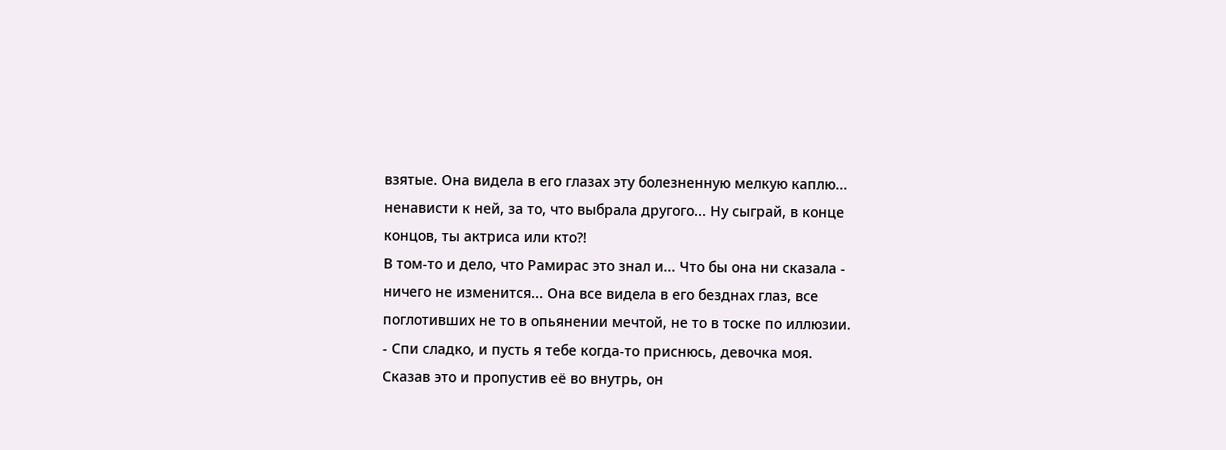взятые. Она видела в его глазах эту болезненную мелкую каплю... ненависти к ней, за то, что выбрала другого... Ну сыграй, в конце концов, ты актриса или кто?!
В том-то и дело, что Рамирас это знал и... Что бы она ни сказала - ничего не изменится... Она все видела в его безднах глаз, все поглотивших не то в опьянении мечтой, не то в тоске по иллюзии.
- Спи сладко, и пусть я тебе когда-то приснюсь, девочка моя.
Сказав это и пропустив её во внутрь, он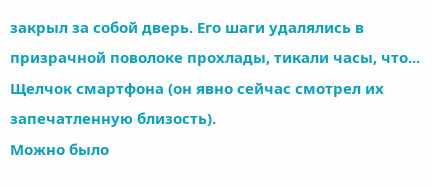закрыл за собой дверь. Его шаги удалялись в призрачной поволоке прохлады, тикали часы, что... Щелчок смартфона (он явно сейчас смотрел их запечатленную близость).
Можно было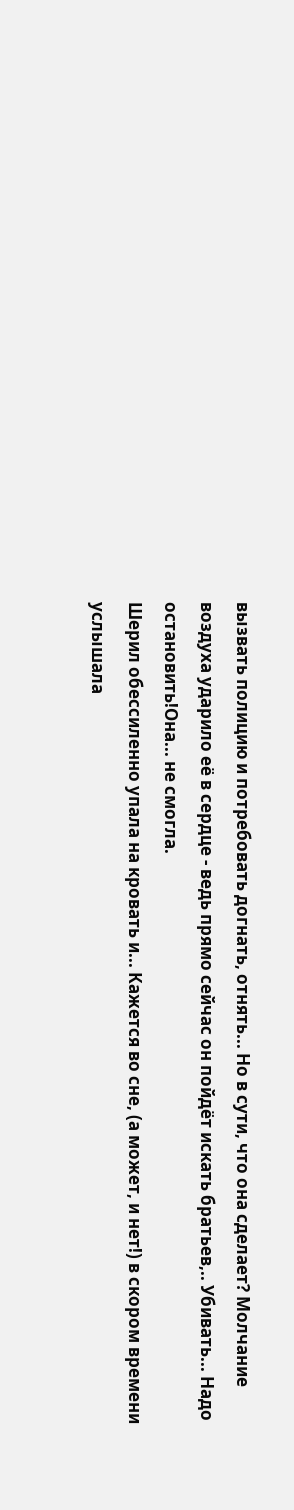вызвать полицию и потребовать догнать, отнять... Но в сути, что она сделает? Молчание воздуха ударило её в сердце - ведь прямо сейчас он пойдёт искать братьев,.. Убивать... Надо остановить!Она... не смогла.
Шерил обессиленно упала на кровать и... Кажется во сне, (а может, и нет!) в скором времени услышала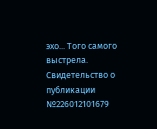эхо... Того самого выстрела.
Свидетельство о публикации №226012101679